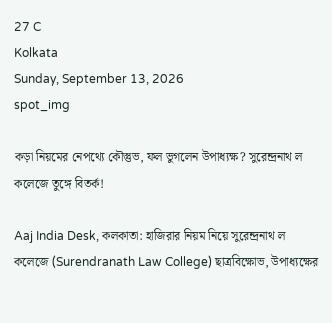27 C
Kolkata
Sunday, September 13, 2026
spot_img

কড়া নিয়মের নেপথ্যে কৌস্তুভ, ফল ভুগলেন উপাধ্যক্ষ? সুরেন্দ্রনাথ ল কলেজে তুঙ্গে বিতর্ক!

Aaj India Desk, কলকাতা: হাজিরার নিয়ম নিয়ে সুরেন্দ্রনাথ ল কলেজে (Surendranath Law College) ছাত্রবিক্ষোভ, উপাধ্যক্ষের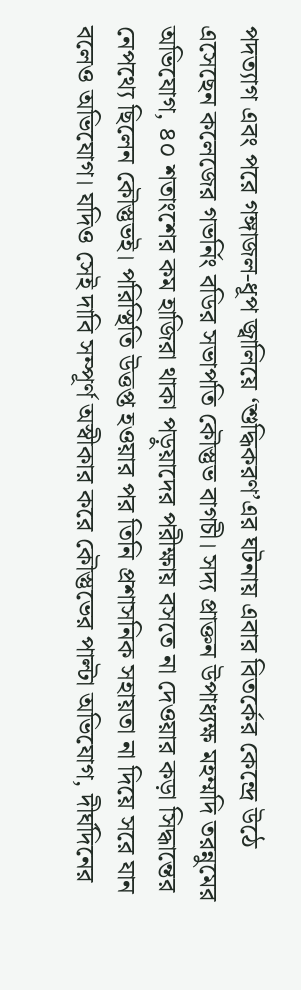পদত্যাগ এবং পরে গঙ্গাজল-ধূপ জ্বালিয়ে ‘শুদ্ধিকরণ’এর ঘটনায় এবার বিতর্কের কেন্দ্রে উঠে এসেছেন কলেজের গভর্নিং বডির সভাপতি কৌস্তুভ বাগচী। সদ্য প্রাক্তন উপাধ্যক্ষ মহম্মদি তরন্নুমের অভিযোগ, ৪০ শতাংশের কম হাজিরা থাকা পড়ুয়াদের পরীক্ষায় বসতে না দেওয়ার কড়া সিদ্ধান্তের নেপথ্যে ছিলেন কৌস্তুভই। পরিস্থিতি উত্তপ্ত হওয়ার পর তিনি প্রশাসনিক সহায়তা না দিয়ে সরে যান বলেও অভিযোগ। যদিও সেই দাবি সম্পূর্ণ অস্বীকার করে কৌস্তুভের পাল্টা অভিযোগ, দীর্ঘদিনের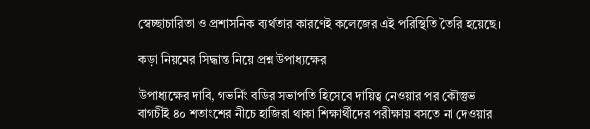স্বেচ্ছাচারিতা ও প্রশাসনিক ব্যর্থতার কারণেই কলেজের এই পরিস্থিতি তৈরি হয়েছে।

কড়া নিয়মের সিদ্ধান্ত নিয়ে প্রশ্ন উপাধ্যক্ষের

উপাধ্যক্ষের দাবি, গভর্নিং বডির সভাপতি হিসেবে দায়িত্ব নেওয়ার পর কৌস্তুভ বাগচীই ৪০ শতাংশের নীচে হাজিরা থাকা শিক্ষার্থীদের পরীক্ষায় বসতে না দেওয়ার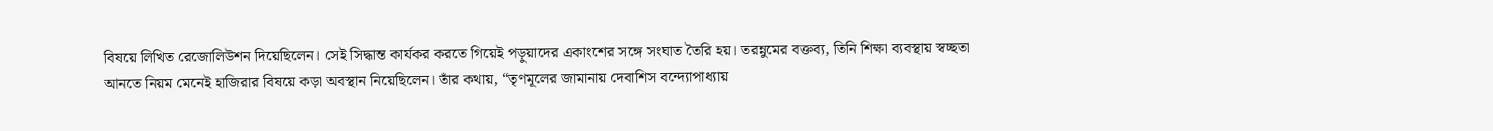বিষয়ে লিখিত রেজোলিউশন দিয়েছিলেন। সেই সিদ্ধান্ত কার্যকর করতে গিয়েই পড়ুয়াদের একাংশের সঙ্গে সংঘাত তৈরি হয়। তরন্নুমের বক্তব্য, তিনি শিক্ষা ব্যবস্থায় স্বচ্ছতা আনতে নিয়ম মেনেই হাজিরার বিষয়ে কড়া অবস্থান নিয়েছিলেন। তাঁর কথায়, “তৃণমূলের জামানায় দেবাশিস বন্দ্যোপাধ্যায়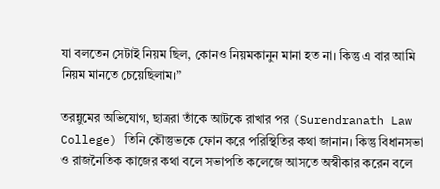যা বলতেন সেটাই নিয়ম ছিল, কোনও নিয়মকানুন মানা হত না। কিন্তু এ বার আমি নিয়ম মানতে চেয়েছিলাম।”

তরন্নুমের অভিযোগ, ছাত্ররা তাঁকে আটকে রাখার পর (Surendranath Law College) তিনি কৌস্তুভকে ফোন করে পরিস্থিতির কথা জানান। কিন্তু বিধানসভা ও রাজনৈতিক কাজের কথা বলে সভাপতি কলেজে আসতে অস্বীকার করেন বলে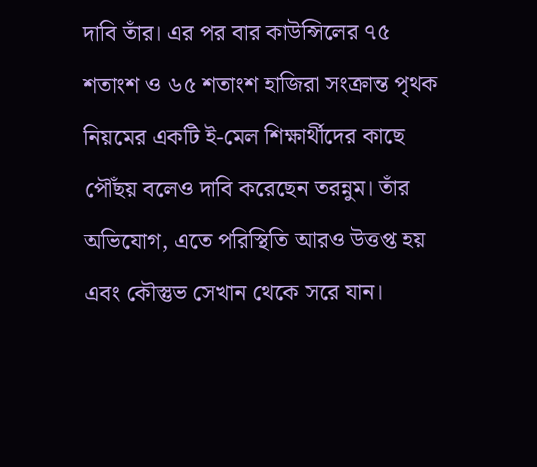দাবি তাঁর। এর পর বার কাউন্সিলের ৭৫ শতাংশ ও ৬৫ শতাংশ হাজিরা সংক্রান্ত পৃথক নিয়মের একটি ই-মেল শিক্ষার্থীদের কাছে পৌঁছয় বলেও দাবি করেছেন তরন্নুম। তাঁর অভিযোগ, এতে পরিস্থিতি আরও উত্তপ্ত হয় এবং কৌস্তুভ সেখান থেকে সরে যান।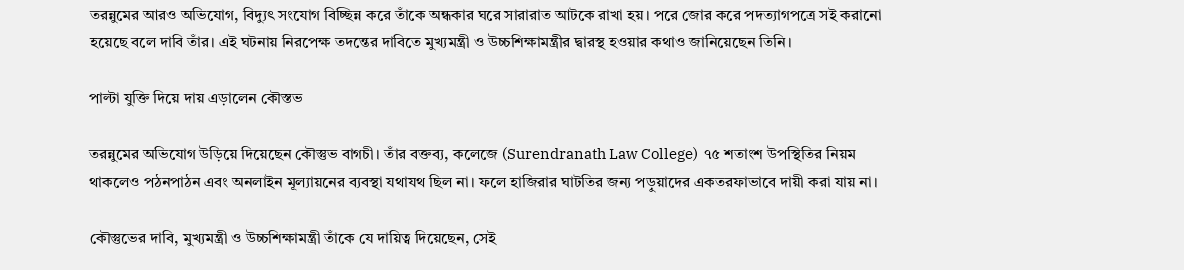তরন্নুমের আরও অভিযোগ, বিদ্যুৎ সংযোগ বিচ্ছিন্ন করে তাঁকে অন্ধকার ঘরে সারারাত আটকে রাখা হয়। পরে জোর করে পদত্যাগপত্রে সই করানো হয়েছে বলে দাবি তাঁর। এই ঘটনায় নিরপেক্ষ তদন্তের দাবিতে মুখ্যমন্ত্রী ও উচ্চশিক্ষামন্ত্রীর দ্বারস্থ হওয়ার কথাও জানিয়েছেন তিনি।

পাল্টা যুক্তি দিয়ে দায় এড়ালেন কৌস্তভ

তরন্নুমের অভিযোগ উড়িয়ে দিয়েছেন কৌস্তুভ বাগচী। তাঁর বক্তব্য, কলেজে (Surendranath Law College)  ৭৫ শতাংশ উপস্থিতির নিয়ম থাকলেও পঠনপাঠন এবং অনলাইন মূল্যায়নের ব্যবস্থা যথাযথ ছিল না। ফলে হাজিরার ঘাটতির জন্য পড়ুয়াদের একতরফাভাবে দায়ী করা যায় না।

কৌস্তুভের দাবি, মুখ্যমন্ত্রী ও উচ্চশিক্ষামন্ত্রী তাঁকে যে দায়িত্ব দিয়েছেন, সেই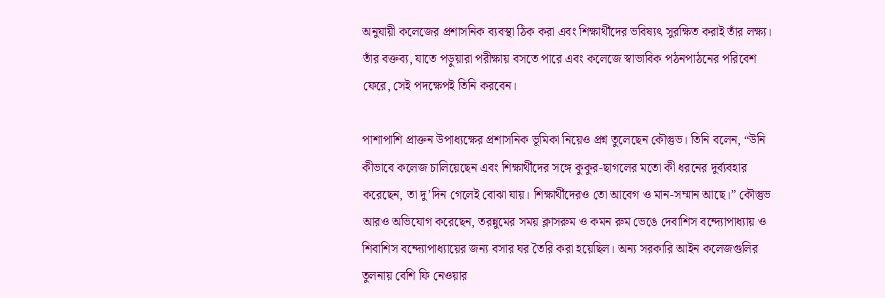অনুযায়ী কলেজের প্রশাসনিক ব্যবস্থা ঠিক করা এবং শিক্ষার্থীদের ভবিষ্যৎ সুরক্ষিত করাই তাঁর লক্ষ্য। তাঁর বক্তব্য, যাতে পড়ুয়ারা পরীক্ষায় বসতে পারে এবং কলেজে স্বাভাবিক পঠনপাঠনের পরিবেশ ফেরে, সেই পদক্ষেপই তিনি করবেন।

পাশাপাশি প্রাক্তন উপাধ্যক্ষের প্রশাসনিক ভূমিকা নিয়েও প্রশ্ন তুলেছেন কৌস্তুভ। তিনি বলেন, “উনি কীভাবে কলেজ চালিয়েছেন এবং শিক্ষার্থীদের সঙ্গে কুকুর-ছাগলের মতো কী ধরনের দুর্ব্যবহার করেছেন, তা দু’দিন গেলেই বোঝা যায়। শিক্ষার্থীদেরও তো আবেগ ও মান-সম্মান আছে।” কৌস্তুভ আরও অভিযোগ করেছেন, তরন্নুমের সময় ক্লাসরুম ও কমন রুম ভেঙে দেবাশিস বন্দ্যোপাধ্যায় ও শিবাশিস বন্দ্যোপাধ্যায়ের জন্য বসার ঘর তৈরি করা হয়েছিল। অন্য সরকারি আইন কলেজগুলির তুলনায় বেশি ফি নেওয়ার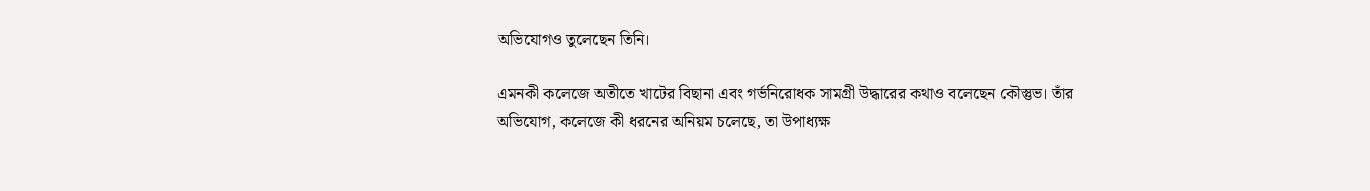অভিযোগও তুলেছেন তিনি।

এমনকী কলেজে অতীতে খাটের বিছানা এবং গর্ভনিরোধক সামগ্রী উদ্ধারের কথাও বলেছেন কৌস্তুভ। তাঁর অভিযোগ, কলেজে কী ধরনের অনিয়ম চলেছে, তা উপাধ্যক্ষ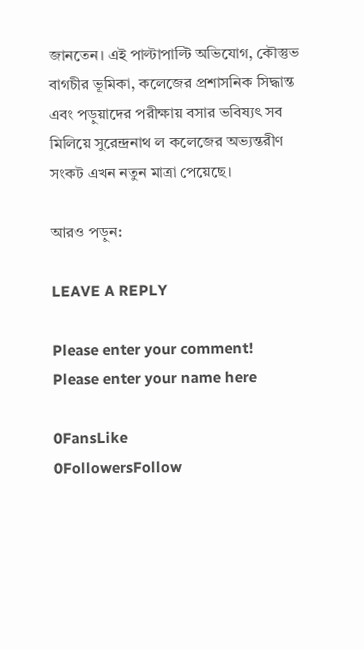জানতেন। এই পাল্টাপাল্টি অভিযোগ, কৌস্তুভ বাগচীর ভূমিকা, কলেজের প্রশাসনিক সিদ্ধান্ত এবং পড়ুয়াদের পরীক্ষায় বসার ভবিষ্যৎ সব মিলিয়ে সুরেন্দ্রনাথ ল কলেজের অভ্যন্তরীণ সংকট এখন নতুন মাত্রা পেয়েছে।

আরও পড়ুন:

LEAVE A REPLY

Please enter your comment!
Please enter your name here

0FansLike
0FollowersFollow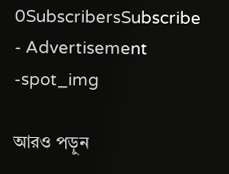0SubscribersSubscribe
- Advertisement -spot_img

আরও পড়ুন